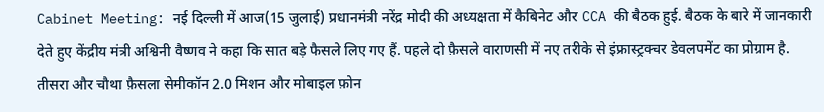Cabinet Meeting: नई दिल्ली में आज(15 जुलाई) प्रधानमंत्री नरेंद्र मोदी की अध्यक्षता में कैबिनेट और CCA की बैठक हुई. बैठक के बारे में जानकारी देते हुए केंद्रीय मंत्री अश्विनी वैष्णव ने कहा कि सात बड़े फैसले लिए गए हैं. पहले दो फ़ैसले वाराणसी में नए तरीके से इंफ्रास्ट्रक्चर डेवलपमेंट का प्रोग्राम है. तीसरा और चौथा फ़ैसला सेमीकॉन 2.0 मिशन और मोबाइल फ़ोन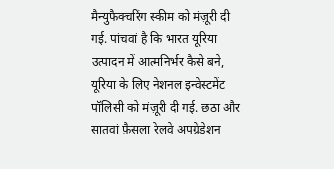मैन्युफैक्चरिंग स्कीम को मंज़ूरी दी गई. पांचवां है कि भारत यूरिया उत्पादन में आत्मनिर्भर कैसे बने, यूरिया के लिए नेशनल इन्वेस्टमेंट पॉलिसी को मंज़ूरी दी गई. छठा और सातवां फ़ैसला रेलवे अपग्रेडेशन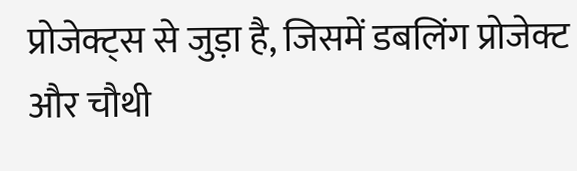प्रोजेक्ट्स से जुड़ा है, जिसमें डबलिंग प्रोजेक्ट और चौथी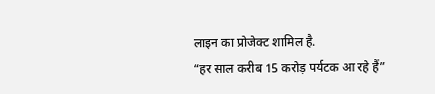लाइन का प्रोजेक्ट शामिल है.
“हर साल करीब 15 करोड़ पर्यटक आ रहे हैं”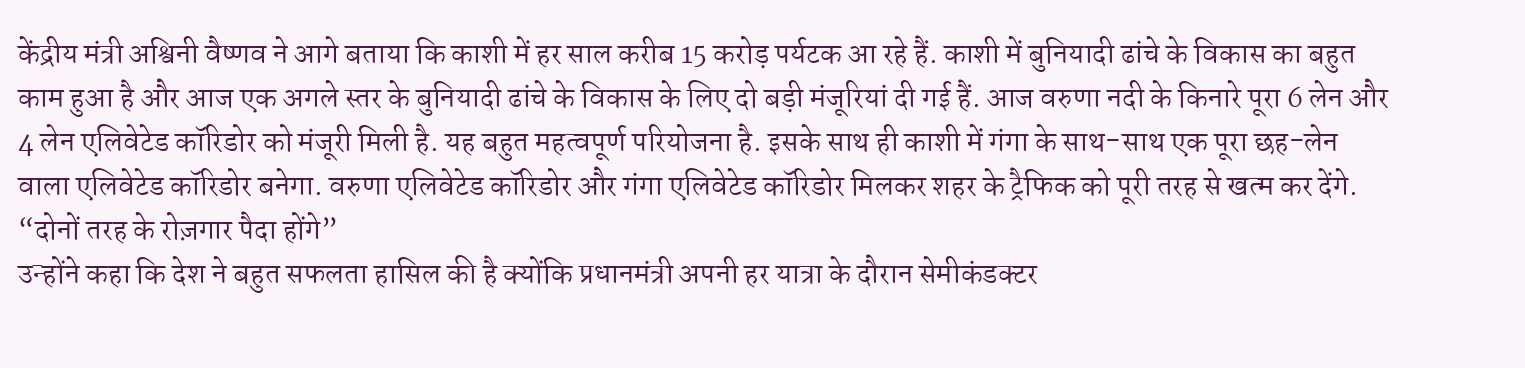केंद्रीय मंत्री अश्विनी वैष्णव ने आगे बताया कि काशी में हर साल करीब 15 करोड़ पर्यटक आ रहे हैं. काशी में बुनियादी ढांचे के विकास का बहुत काम हुआ है और आज एक अगले स्तर के बुनियादी ढांचे के विकास के लिए दो बड़ी मंजूरियां दी गई हैं. आज वरुणा नदी के किनारे पूरा 6 लेन और 4 लेन एलिवेटेड कॉरिडोर को मंजूरी मिली है. यह बहुत महत्वपूर्ण परियोजना है. इसके साथ ही काशी में गंगा के साथ-साथ एक पूरा छह-लेन वाला एलिवेटेड कॉरिडोर बनेगा. वरुणा एलिवेटेड कॉरिडोर और गंगा एलिवेटेड कॉरिडोर मिलकर शहर के ट्रैफिक को पूरी तरह से खत्म कर देंगे.
“दोनों तरह के रोज़गार पैदा होंगे”
उन्होंने कहा कि देश ने बहुत सफलता हासिल की है क्योंकि प्रधानमंत्री अपनी हर यात्रा के दौरान सेमीकंडक्टर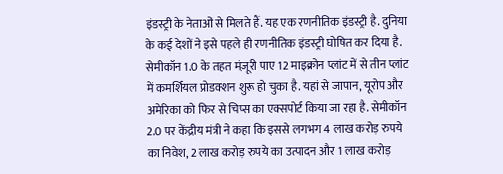इंडस्ट्री के नेताओं से मिलते हैं. यह एक रणनीतिक इंडस्ट्री है. दुनिया के कई देशों ने इसे पहले ही रणनीतिक इंडस्ट्री घोषित कर दिया है. सेमीकॉन 1.0 के तहत मंज़ूरी पाए 12 माइक्रोन प्लांट में से तीन प्लांट में कमर्शियल प्रोडक्शन शुरू हो चुका है. यहां से जापान, यूरोप और अमेरिका को फिर से चिप्स का एक्सपोर्ट किया जा रहा है. सेमीकॉन 2.0 पर केंद्रीय मंत्री ने कहा कि इससे लगभग 4 लाख करोड़ रुपये का निवेश, 2 लाख करोड़ रुपये का उत्पादन और 1 लाख करोड़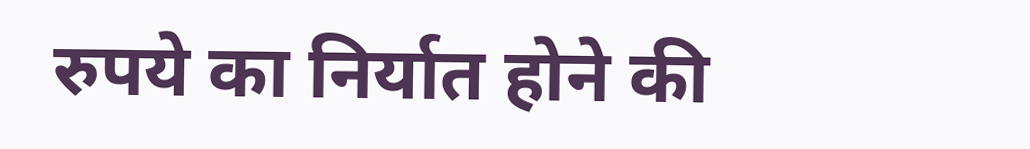रुपये का निर्यात होने की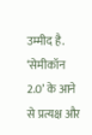उम्मीद है. ‘सेमीकॉन 2.0’ के आने से प्रत्यक्ष और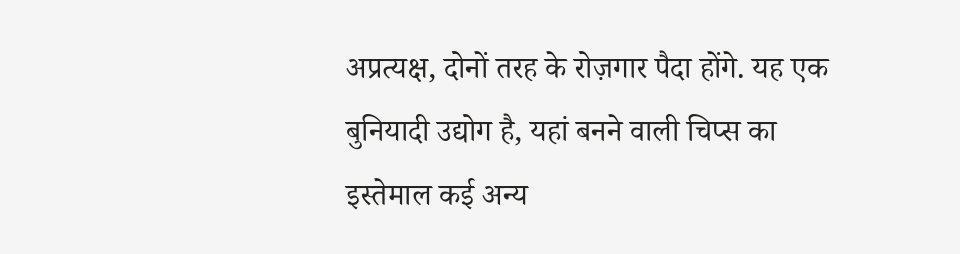अप्रत्यक्ष, दोनों तरह के रोज़गार पैदा होंगे. यह एक बुनियादी उद्योग है, यहां बनने वाली चिप्स का इस्तेमाल कई अन्य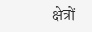क्षेत्रों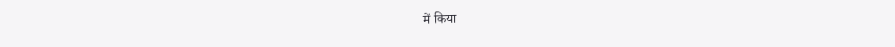में किया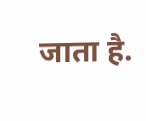जाता है.